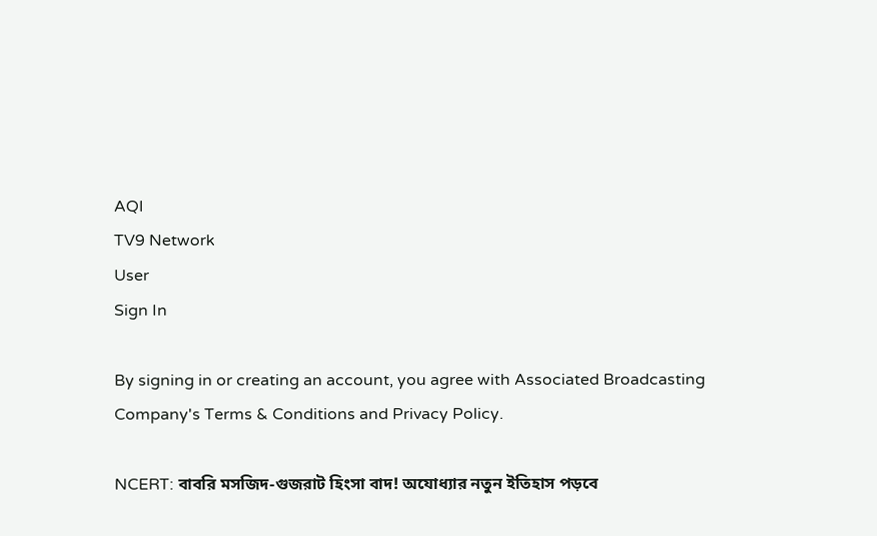AQI
TV9 Network
User
Sign In

By signing in or creating an account, you agree with Associated Broadcasting Company's Terms & Conditions and Privacy Policy.

NCERT: বাবরি মসজিদ-গুজরাট হিংসা বাদ! অযোধ্যার নতুন ইতিহাস পড়বে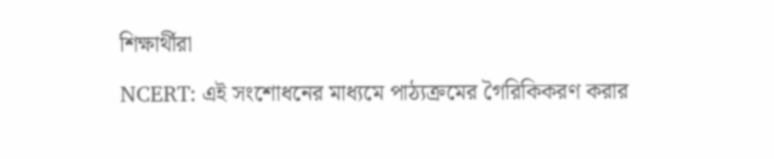শিক্ষার্থীরা

NCERT: এই সংশোধনের মাধ্যমে পাঠ্যক্রমের গৈরিকিকরণ করার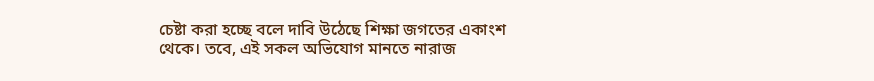চেষ্টা করা হচ্ছে বলে দাবি উঠেছে শিক্ষা জগতের একাংশ থেকে। তবে, এই সকল অভিযোগ মানতে নারাজ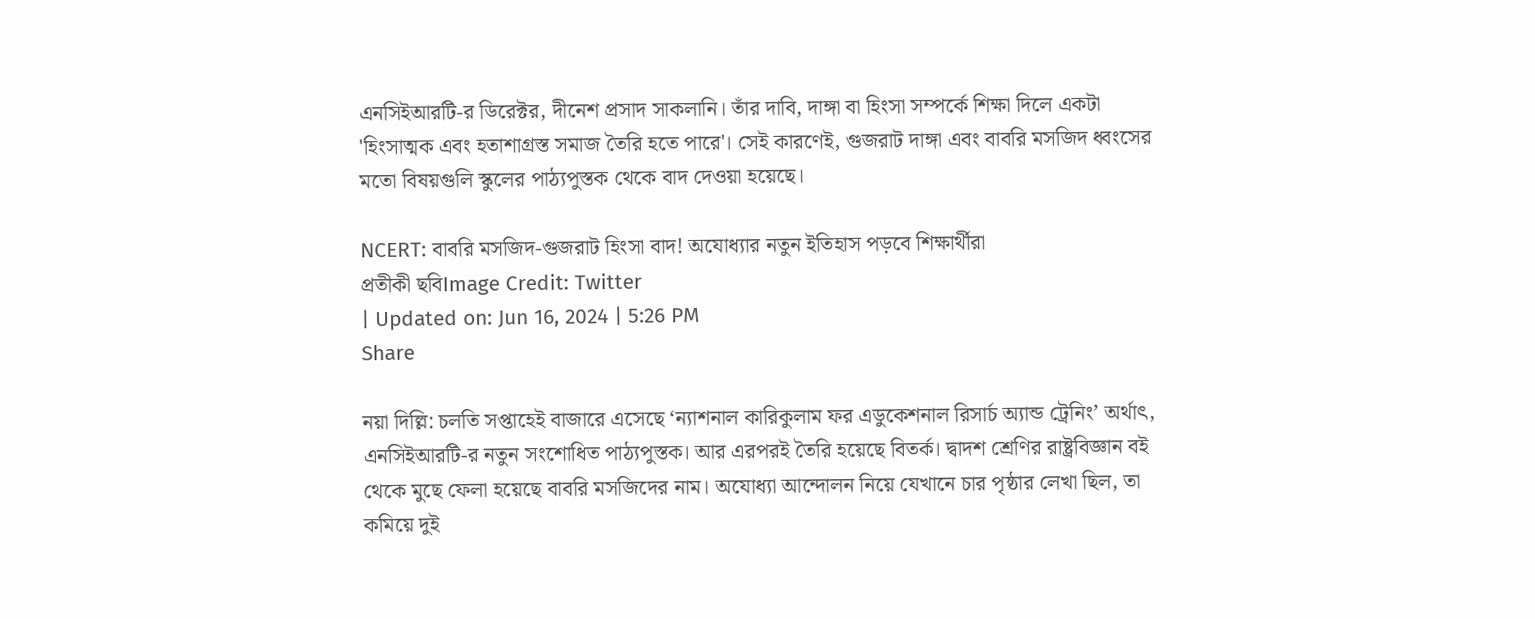এনসিইআরটি-র ডিরেক্টর, দীনেশ প্রসাদ সাকলানি। তাঁর দাবি, দাঙ্গা বা হিংসা সম্পর্কে শিক্ষা দিলে একটা 'হিংসাত্মক এবং হতাশাগ্রস্ত সমাজ তৈরি হতে পারে'। সেই কারণেই, গুজরাট দাঙ্গা এবং বাবরি মসজিদ ধ্বংসের মতো বিষয়গুলি স্কুলের পাঠ্যপুস্তক থেকে বাদ দেওয়া হয়েছে।

NCERT: বাবরি মসজিদ-গুজরাট হিংসা বাদ! অযোধ্যার নতুন ইতিহাস পড়বে শিক্ষার্থীরা
প্রতীকী ছবিImage Credit: Twitter
| Updated on: Jun 16, 2024 | 5:26 PM
Share

নয়া দিল্লি: চলতি সপ্তাহেই বাজারে এসেছে ‘ন্যাশনাল কারিকুলাম ফর এডুকেশনাল রিসার্চ অ্যান্ড ট্রেনিং’ অর্থাৎ, এনসিইআরটি-র নতুন সংশোধিত পাঠ্যপুস্তক। আর এরপরই তৈরি হয়েছে বিতর্ক। দ্বাদশ শ্রেণির রাষ্ট্রবিজ্ঞান বই থেকে মুছে ফেলা হয়েছে বাবরি মসজিদের নাম। অযোধ্যা আন্দোলন নিয়ে যেখানে চার পৃষ্ঠার লেখা ছিল, তা কমিয়ে দুই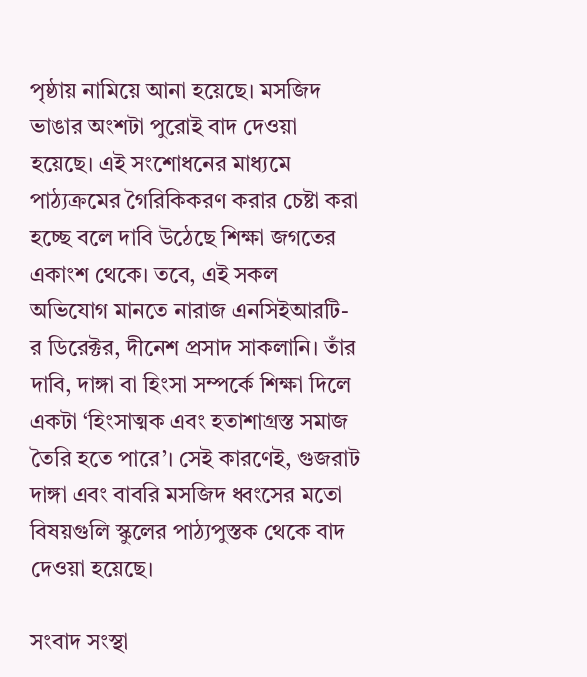পৃষ্ঠায় নামিয়ে আনা হয়েছে। মসজিদ ভাঙার অংশটা পুরোই বাদ দেওয়া হয়েছে। এই সংশোধনের মাধ্যমে পাঠ্যক্রমের গৈরিকিকরণ করার চেষ্টা করা হচ্ছে বলে দাবি উঠেছে শিক্ষা জগতের একাংশ থেকে। তবে, এই সকল অভিযোগ মানতে নারাজ এনসিইআরটি-র ডিরেক্টর, দীনেশ প্রসাদ সাকলানি। তাঁর দাবি, দাঙ্গা বা হিংসা সম্পর্কে শিক্ষা দিলে একটা ‘হিংসাত্মক এবং হতাশাগ্রস্ত সমাজ তৈরি হতে পারে’। সেই কারণেই, গুজরাট দাঙ্গা এবং বাবরি মসজিদ ধ্বংসের মতো বিষয়গুলি স্কুলের পাঠ্যপুস্তক থেকে বাদ দেওয়া হয়েছে।

সংবাদ সংস্থা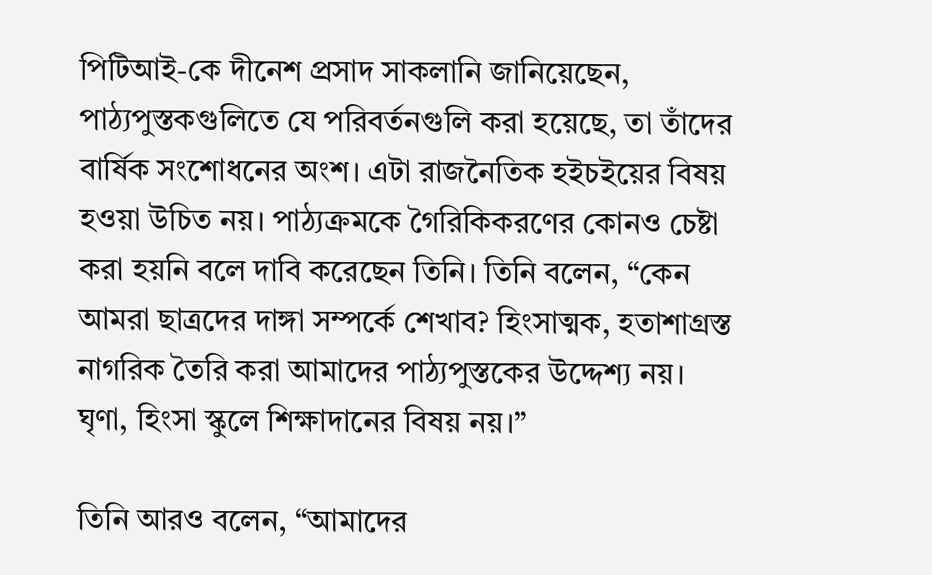পিটিআই-কে দীনেশ প্রসাদ সাকলানি জানিয়েছেন, পাঠ্যপুস্তকগুলিতে যে পরিবর্তনগুলি করা হয়েছে, তা তাঁদের বার্ষিক সংশোধনের অংশ। এটা রাজনৈতিক হইচইয়ের বিষয় হওয়া উচিত নয়। পাঠ্যক্রমকে গৈরিকিকরণের কোনও চেষ্টা করা হয়নি বলে দাবি করেছেন তিনি। তিনি বলেন, “কেন আমরা ছাত্রদের দাঙ্গা সম্পর্কে শেখাব? হিংসাত্মক, হতাশাগ্রস্ত নাগরিক তৈরি করা আমাদের পাঠ্যপুস্তকের উদ্দেশ্য নয়। ঘৃণা, হিংসা স্কুলে শিক্ষাদানের বিষয় নয়।”

তিনি আরও বলেন, “আমাদের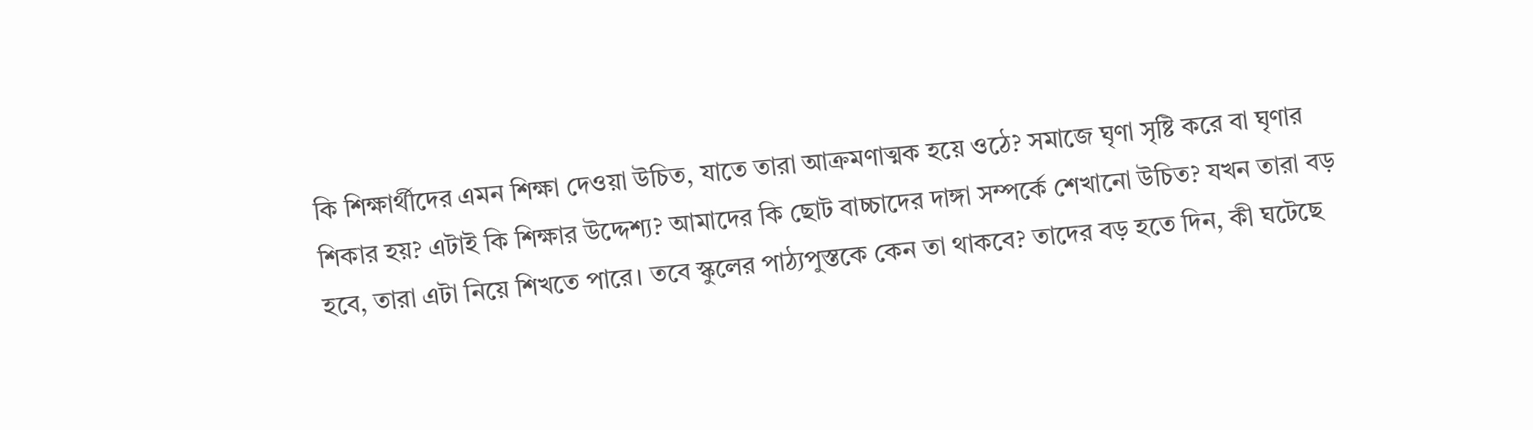কি শিক্ষার্থীদের এমন শিক্ষা দেওয়া উচিত, যাতে তারা আক্রমণাত্মক হয়ে ওঠে? সমাজে ঘৃণা সৃষ্টি করে বা ঘৃণার শিকার হয়? এটাই কি শিক্ষার উদ্দেশ্য? আমাদের কি ছোট বাচ্চাদের দাঙ্গা সম্পর্কে শেখানো উচিত? যখন তারা বড় হবে, তারা এটা নিয়ে শিখতে পারে। তবে স্কুলের পাঠ্যপুস্তকে কেন তা থাকবে? তাদের বড় হতে দিন, কী ঘটেছে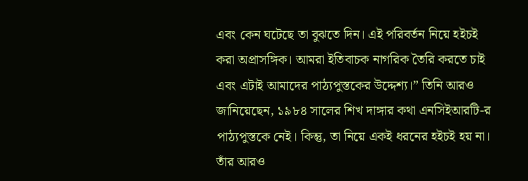এবং কেন ঘটেছে তা বুঝতে দিন। এই পরিবর্তন নিয়ে হইচই করা অপ্রাসঙ্গিক। আমরা ইতিবাচক নাগরিক তৈরি করতে চাই এবং এটাই আমাদের পাঠ্যপুস্তকের উদ্দেশ্য।” তিনি আরও জানিয়েছেন, ১৯৮৪ সালের শিখ দাঙ্গার কথা এনসিইআরটি-র পাঠ্যপুস্তকে নেই। কিন্তু, তা নিয়ে একই ধরনের হইচই হয় না। তাঁর আরও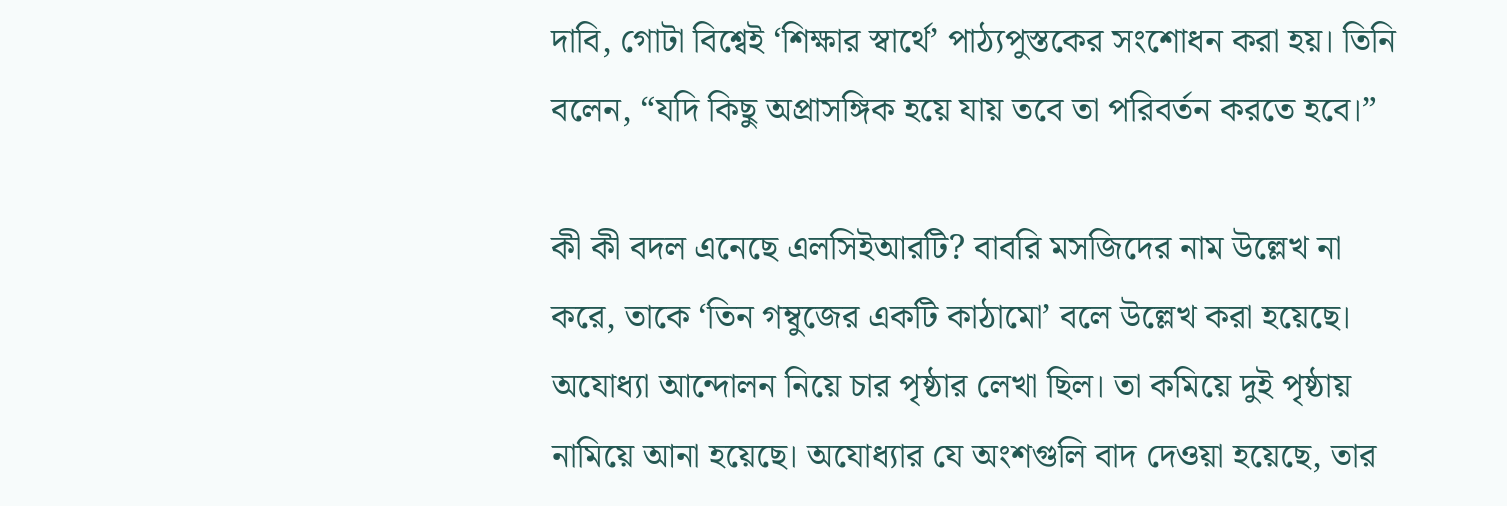দাবি, গোটা বিশ্বেই ‘শিক্ষার স্বার্থে’ পাঠ্যপুস্তকের সংশোধন করা হয়। তিনি বলেন, “যদি কিছু অপ্রাসঙ্গিক হয়ে যায় তবে তা পরিবর্তন করতে হবে।”

কী কী বদল এনেছে এলসিইআরটি? বাবরি মসজিদের নাম উল্লেখ না করে, তাকে ‘তিন গম্বুজের একটি কাঠামো’ বলে উল্লেখ করা হয়েছে। অযোধ্যা আন্দোলন নিয়ে চার পৃষ্ঠার লেখা ছিল। তা কমিয়ে দুই পৃষ্ঠায় নামিয়ে আনা হয়েছে। অযোধ্যার যে অংশগুলি বাদ দেওয়া হয়েছে, তার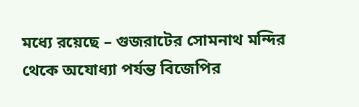মধ্যে রয়েছে – গুজরাটের সোমনাথ মন্দির থেকে অযোধ্যা পর্যন্ত বিজেপির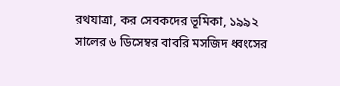রথযাত্রা, কর সেবকদের ভূমিকা, ১৯৯২ সালের ৬ ডিসেম্বর বাবরি মসজিদ ধ্বংসের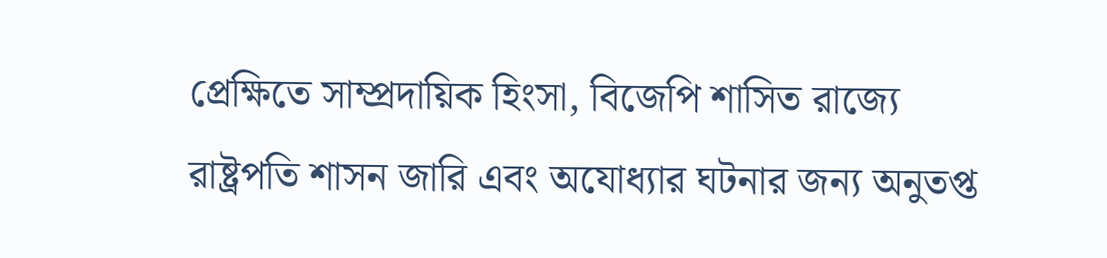প্রেক্ষিতে সাম্প্রদায়িক হিংসা, বিজেপি শাসিত রাজ্যে রাষ্ট্রপতি শাসন জারি এবং অযোধ্যার ঘটনার জন্য অনুতপ্ত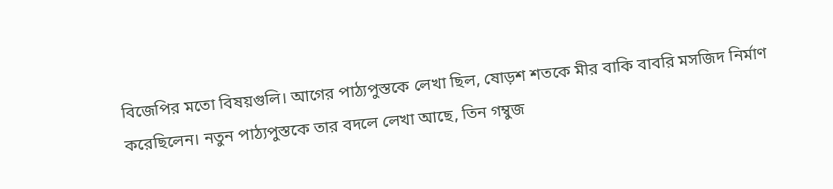বিজেপির মতো বিষয়গুলি। আগের পাঠ্যপুস্তকে লেখা ছিল, ষোড়শ শতকে মীর বাকি বাবরি মসজিদ নির্মাণ করেছিলেন। নতুন পাঠ্যপুস্তকে তার বদলে লেখা আছে, তিন গম্বুজ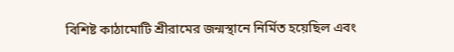বিশিষ্ট কাঠামোটি শ্রীরামের জন্মস্থানে নির্মিত হয়েছিল এবং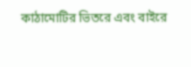কাঠামোটির ভিতরে এবং বাইরে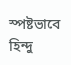স্পষ্টভাবে হিন্দু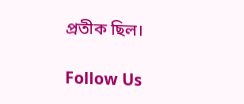প্রতীক ছিল।

Follow Us